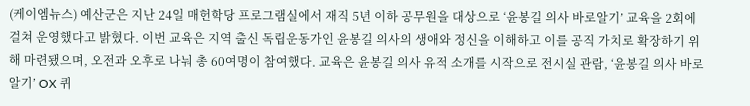(케이엠뉴스) 예산군은 지난 24일 매헌학당 프로그램실에서 재직 5년 이하 공무원을 대상으로 ‘윤봉길 의사 바로알기’ 교육을 2회에 걸쳐 운영했다고 밝혔다. 이번 교육은 지역 출신 독립운동가인 윤봉길 의사의 생애와 정신을 이해하고 이를 공직 가치로 확장하기 위해 마련됐으며, 오전과 오후로 나눠 총 60여명이 참여했다. 교육은 윤봉길 의사 유적 소개를 시작으로 전시실 관람, ‘윤봉길 의사 바로알기’ OX 퀴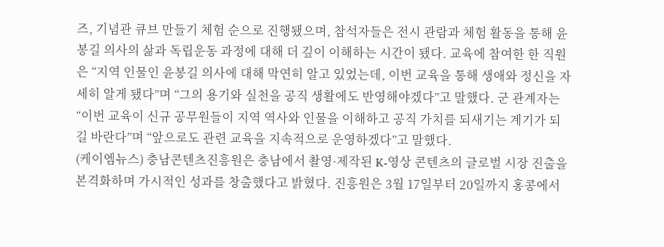즈, 기념관 큐브 만들기 체험 순으로 진행됐으며, 참석자들은 전시 관람과 체험 활동을 통해 윤봉길 의사의 삶과 독립운동 과정에 대해 더 깊이 이해하는 시간이 됐다. 교육에 참여한 한 직원은 “지역 인물인 윤봉길 의사에 대해 막연히 알고 있었는데, 이번 교육을 통해 생애와 정신을 자세히 알게 됐다”며 “그의 용기와 실천을 공직 생활에도 반영해야겠다”고 말했다. 군 관계자는 “이번 교육이 신규 공무원들이 지역 역사와 인물을 이해하고 공직 가치를 되새기는 계기가 되길 바란다”며 “앞으로도 관련 교육을 지속적으로 운영하겠다”고 말했다.
(케이엠뉴스) 충남콘텐츠진흥원은 충남에서 촬영·제작된 K-영상 콘텐츠의 글로벌 시장 진출을 본격화하며 가시적인 성과를 창출했다고 밝혔다. 진흥원은 3월 17일부터 20일까지 홍콩에서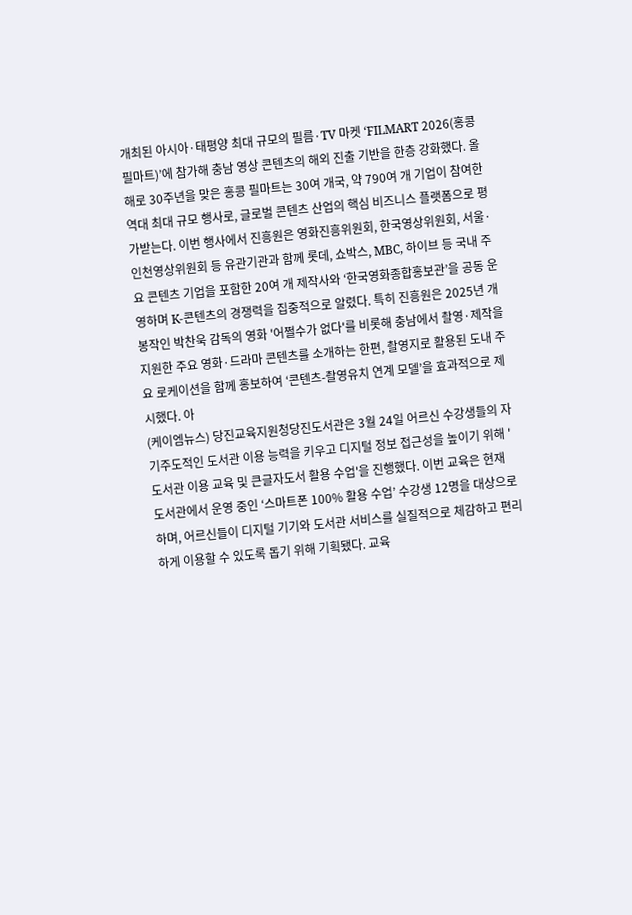개최된 아시아·태평양 최대 규모의 필름·TV 마켓 ‘FILMART 2026(홍콩 필마트)’에 참가해 충남 영상 콘텐츠의 해외 진출 기반을 한층 강화했다. 올해로 30주년을 맞은 홍콩 필마트는 30여 개국, 약 790여 개 기업이 참여한 역대 최대 규모 행사로, 글로벌 콘텐츠 산업의 핵심 비즈니스 플랫폼으로 평가받는다. 이번 행사에서 진흥원은 영화진흥위원회, 한국영상위원회, 서울·인천영상위원회 등 유관기관과 함께 롯데, 쇼박스, MBC, 하이브 등 국내 주요 콘텐츠 기업을 포함한 20여 개 제작사와 ‘한국영화종합홍보관’을 공동 운영하며 K-콘텐츠의 경쟁력을 집중적으로 알렸다. 특히 진흥원은 2025년 개봉작인 박찬욱 감독의 영화 '어쩔수가 없다'를 비롯해 충남에서 촬영·제작을 지원한 주요 영화·드라마 콘텐츠를 소개하는 한편, 촬영지로 활용된 도내 주요 로케이션을 함께 홍보하여 ‘콘텐츠-촬영유치 연계 모델’을 효과적으로 제시했다. 아
(케이엠뉴스) 당진교육지원청당진도서관은 3월 24일 어르신 수강생들의 자기주도적인 도서관 이용 능력을 키우고 디지털 정보 접근성을 높이기 위해 '도서관 이용 교육 및 큰글자도서 활용 수업'을 진행했다. 이번 교육은 현재 도서관에서 운영 중인 ‘스마트폰 100% 활용 수업’ 수강생 12명을 대상으로 하며, 어르신들이 디지털 기기와 도서관 서비스를 실질적으로 체감하고 편리하게 이용할 수 있도록 돕기 위해 기획됐다. 교육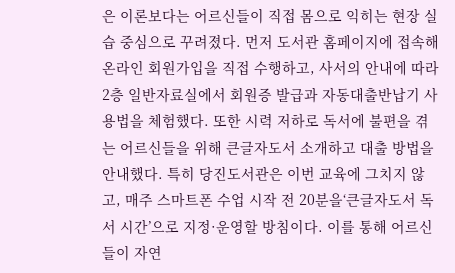은 이론보다는 어르신들이 직접 몸으로 익히는 현장 실습 중심으로 꾸려졌다. 먼저 도서관 홈페이지에 접속해 온라인 회원가입을 직접 수행하고, 사서의 안내에 따라 2층 일반자료실에서 회원증 발급과 자동대출반납기 사용법을 체험했다. 또한 시력 저하로 독서에 불편을 겪는 어르신들을 위해 큰글자도서 소개하고 대출 방법을 안내했다. 특히 당진도서관은 이번 교육에 그치지 않고, 매주 스마트폰 수업 시작 전 20분을‘큰글자도서 독서 시간’으로 지정·운영할 방침이다. 이를 통해 어르신들이 자연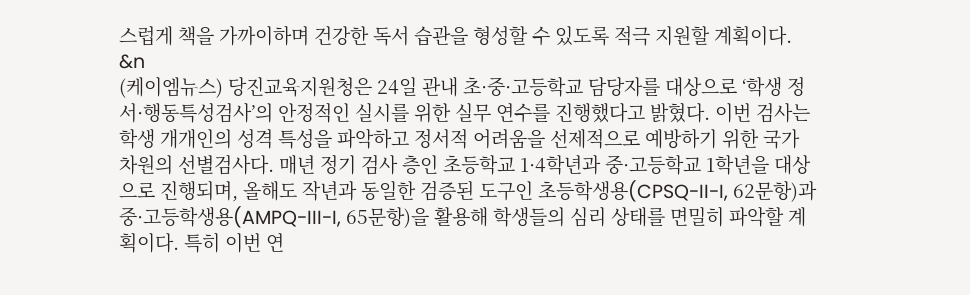스럽게 책을 가까이하며 건강한 독서 습관을 형성할 수 있도록 적극 지원할 계획이다. &n
(케이엠뉴스) 당진교육지원청은 24일 관내 초·중·고등학교 담당자를 대상으로 ‘학생 정서·행동특성검사’의 안정적인 실시를 위한 실무 연수를 진행했다고 밝혔다. 이번 검사는 학생 개개인의 성격 특성을 파악하고 정서적 어려움을 선제적으로 예방하기 위한 국가 차원의 선별검사다. 매년 정기 검사 층인 초등학교 1·4학년과 중·고등학교 1학년을 대상으로 진행되며, 올해도 작년과 동일한 검증된 도구인 초등학생용(CPSQ-II-I, 62문항)과 중·고등학생용(AMPQ-III-I, 65문항)을 활용해 학생들의 심리 상태를 면밀히 파악할 계획이다. 특히 이번 연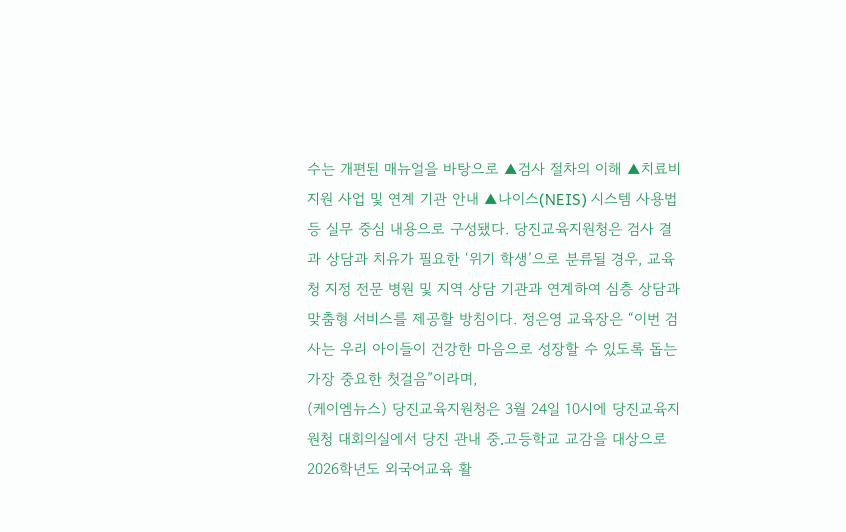수는 개편된 매뉴얼을 바탕으로 ▲검사 절차의 이해 ▲치료비 지원 사업 및 연계 기관 안내 ▲나이스(NEIS) 시스템 사용법 등 실무 중심 내용으로 구성됐다. 당진교육지원청은 검사 결과 상담과 치유가 필요한 ‘위기 학생’으로 분류될 경우, 교육청 지정 전문 병원 및 지역 상담 기관과 연계하여 심층 상담과 맞춤형 서비스를 제공할 방침이다. 정은영 교육장은 “이번 검사는 우리 아이들이 건강한 마음으로 성장할 수 있도록 돕는 가장 중요한 첫걸음”이라며,
(케이엠뉴스) 당진교육지원청은 3월 24일 10시에 당진교육지원청 대회의실에서 당진 관내 중․고등학교 교감을 대상으로 2026학년도 외국어교육 활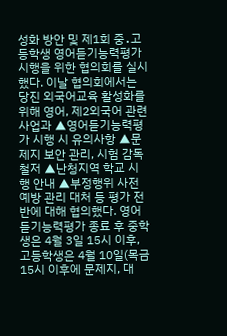성화 방안 및 제1회 중․고등학생 영어듣기능력평가 시행을 위한 협의회를 실시했다. 이날 협의회에서는 당진 외국어교육 활성화를 위해 영어, 제2외국어 관련 사업과 ▲영어듣기능력평가 시행 시 유의사항 ▲문제지 보안 관리, 시험 감독 철저 ▲난청지역 학교 시행 안내 ▲부정행위 사전 예방 관리 대처 등 평가 전반에 대해 협의했다. 영어듣기능력평가 종료 후 중학생은 4월 3일 15시 이후, 고등학생은 4월 10일(목금 15시 이후에 문제지, 대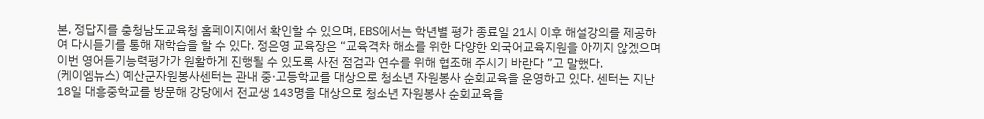본, 정답지를 충청남도교육청 홈페이지에서 확인할 수 있으며, EBS에서는 학년별 평가 종료일 21시 이후 해설강의를 제공하여 다시듣기를 통해 재학습을 할 수 있다. 정은영 교육장은 “교육격차 해소를 위한 다양한 외국어교육지원을 아끼지 않겠으며 이번 영어듣기능력평가가 원활하게 진행될 수 있도록 사전 점검과 연수를 위해 협조해 주시기 바란다 ”고 말했다.
(케이엠뉴스) 예산군자원봉사센터는 관내 중·고등학교를 대상으로 청소년 자원봉사 순회교육을 운영하고 있다. 센터는 지난 18일 대흥중학교를 방문해 강당에서 전교생 143명을 대상으로 청소년 자원봉사 순회교육을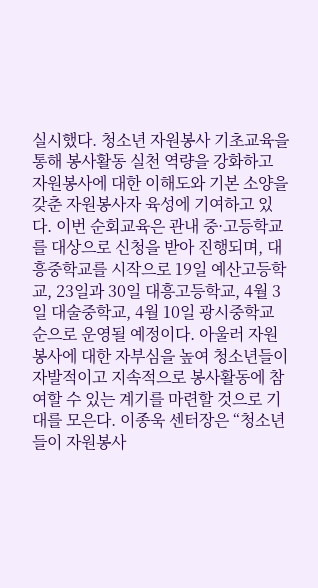실시했다. 청소년 자원봉사 기초교육을 통해 봉사활동 실천 역량을 강화하고 자원봉사에 대한 이해도와 기본 소양을 갖춘 자원봉사자 육성에 기여하고 있다. 이번 순회교육은 관내 중·고등학교를 대상으로 신청을 받아 진행되며, 대흥중학교를 시작으로 19일 예산고등학교, 23일과 30일 대흥고등학교, 4월 3일 대술중학교, 4월 10일 광시중학교 순으로 운영될 예정이다. 아울러 자원봉사에 대한 자부심을 높여 청소년들이 자발적이고 지속적으로 봉사활동에 참여할 수 있는 계기를 마련할 것으로 기대를 모은다. 이종욱 센터장은 “청소년들이 자원봉사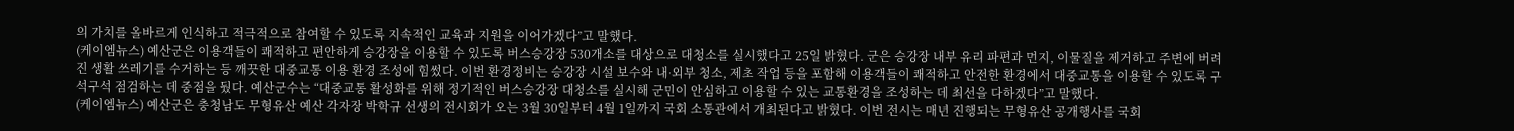의 가치를 올바르게 인식하고 적극적으로 참여할 수 있도록 지속적인 교육과 지원을 이어가겠다”고 말했다.
(케이엠뉴스) 예산군은 이용객들이 쾌적하고 편안하게 승강장을 이용할 수 있도록 버스승강장 530개소를 대상으로 대청소를 실시했다고 25일 밝혔다. 군은 승강장 내부 유리 파편과 먼지, 이물질을 제거하고 주변에 버려진 생활 쓰레기를 수거하는 등 깨끗한 대중교통 이용 환경 조성에 힘썼다. 이번 환경정비는 승강장 시설 보수와 내·외부 청소, 제초 작업 등을 포함해 이용객들이 쾌적하고 안전한 환경에서 대중교통을 이용할 수 있도록 구석구석 점검하는 데 중점을 뒀다. 예산군수는 “대중교통 활성화를 위해 정기적인 버스승강장 대청소를 실시해 군민이 안심하고 이용할 수 있는 교통환경을 조성하는 데 최선을 다하겠다”고 말했다.
(케이엠뉴스) 예산군은 충청남도 무형유산 예산 각자장 박학규 선생의 전시회가 오는 3월 30일부터 4월 1일까지 국회 소통관에서 개최된다고 밝혔다. 이번 전시는 매년 진행되는 무형유산 공개행사를 국회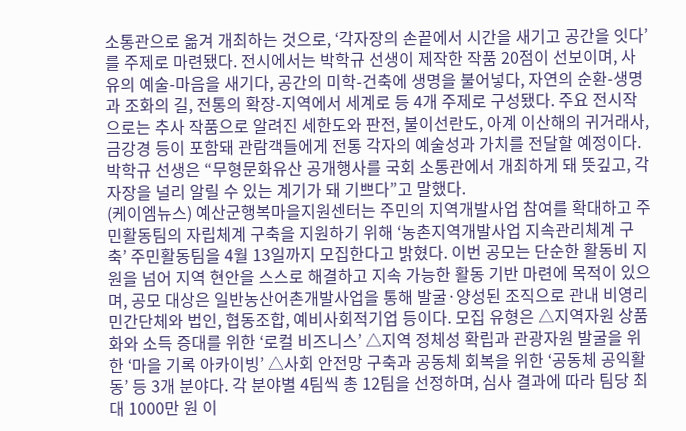소통관으로 옮겨 개최하는 것으로, ‘각자장의 손끝에서 시간을 새기고 공간을 잇다’를 주제로 마련됐다. 전시에서는 박학규 선생이 제작한 작품 20점이 선보이며, 사유의 예술-마음을 새기다, 공간의 미학-건축에 생명을 불어넣다, 자연의 순환-생명과 조화의 길, 전통의 확장-지역에서 세계로 등 4개 주제로 구성됐다. 주요 전시작으로는 추사 작품으로 알려진 세한도와 판전, 불이선란도, 아계 이산해의 귀거래사, 금강경 등이 포함돼 관람객들에게 전통 각자의 예술성과 가치를 전달할 예정이다. 박학규 선생은 “무형문화유산 공개행사를 국회 소통관에서 개최하게 돼 뜻깊고, 각자장을 널리 알릴 수 있는 계기가 돼 기쁘다”고 말했다.
(케이엠뉴스) 예산군행복마을지원센터는 주민의 지역개발사업 참여를 확대하고 주민활동팀의 자립체계 구축을 지원하기 위해 ‘농촌지역개발사업 지속관리체계 구축’ 주민활동팀을 4월 13일까지 모집한다고 밝혔다. 이번 공모는 단순한 활동비 지원을 넘어 지역 현안을 스스로 해결하고 지속 가능한 활동 기반 마련에 목적이 있으며, 공모 대상은 일반농산어촌개발사업을 통해 발굴·양성된 조직으로 관내 비영리민간단체와 법인, 협동조합, 예비사회적기업 등이다. 모집 유형은 △지역자원 상품화와 소득 증대를 위한 ‘로컬 비즈니스’ △지역 정체성 확립과 관광자원 발굴을 위한 ‘마을 기록 아카이빙’ △사회 안전망 구축과 공동체 회복을 위한 ‘공동체 공익활동’ 등 3개 분야다. 각 분야별 4팀씩 총 12팀을 선정하며, 심사 결과에 따라 팀당 최대 1000만 원 이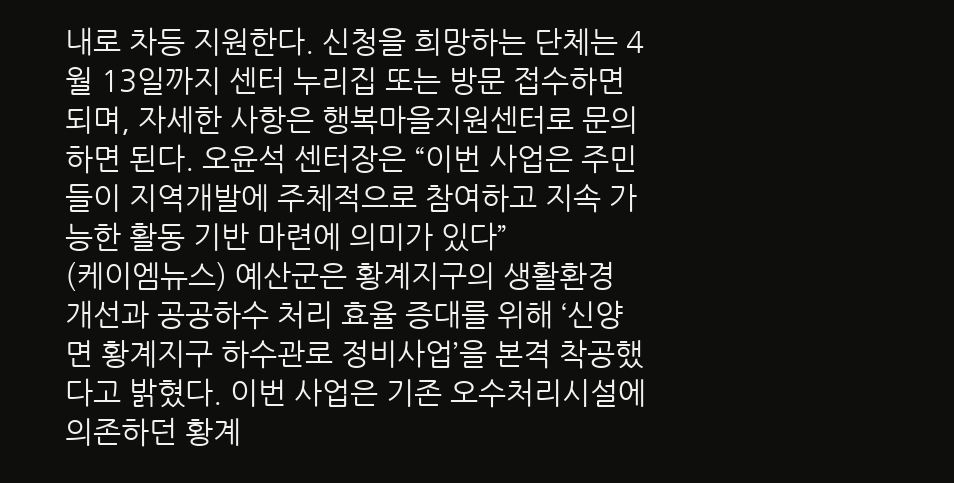내로 차등 지원한다. 신청을 희망하는 단체는 4월 13일까지 센터 누리집 또는 방문 접수하면 되며, 자세한 사항은 행복마을지원센터로 문의하면 된다. 오윤석 센터장은 “이번 사업은 주민들이 지역개발에 주체적으로 참여하고 지속 가능한 활동 기반 마련에 의미가 있다”
(케이엠뉴스) 예산군은 황계지구의 생활환경 개선과 공공하수 처리 효율 증대를 위해 ‘신양면 황계지구 하수관로 정비사업’을 본격 착공했다고 밝혔다. 이번 사업은 기존 오수처리시설에 의존하던 황계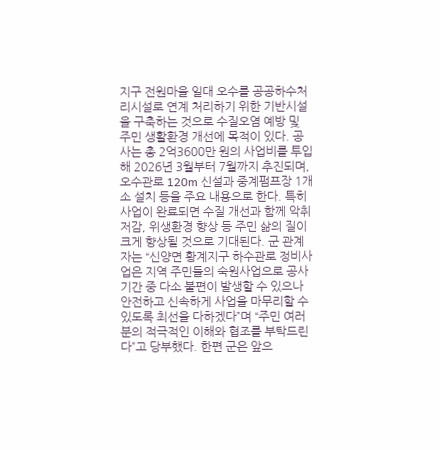지구 전원마을 일대 오수를 공공하수처리시설로 연계 처리하기 위한 기반시설을 구축하는 것으로 수질오염 예방 및 주민 생활환경 개선에 목적이 있다. 공사는 총 2억3600만 원의 사업비를 투입해 2026년 3월부터 7월까지 추진되며, 오수관로 120m 신설과 중계펌프장 1개소 설치 등을 주요 내용으로 한다. 특히 사업이 완료되면 수질 개선과 함께 악취 저감, 위생환경 향상 등 주민 삶의 질이 크게 향상될 것으로 기대된다. 군 관계자는 “신양면 황계지구 하수관로 정비사업은 지역 주민들의 숙원사업으로 공사 기간 중 다소 불편이 발생할 수 있으나 안전하고 신속하게 사업을 마무리할 수 있도록 최선을 다하겠다”며 “주민 여러분의 적극적인 이해와 협조를 부탁드린다”고 당부했다. 한편 군은 앞으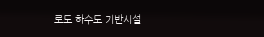로도 하수도 기반시설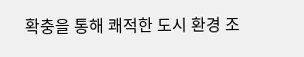확충을 통해 쾌적한 도시 환경 조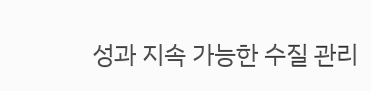성과 지속 가능한 수질 관리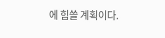에 힘쓸 계획이다.